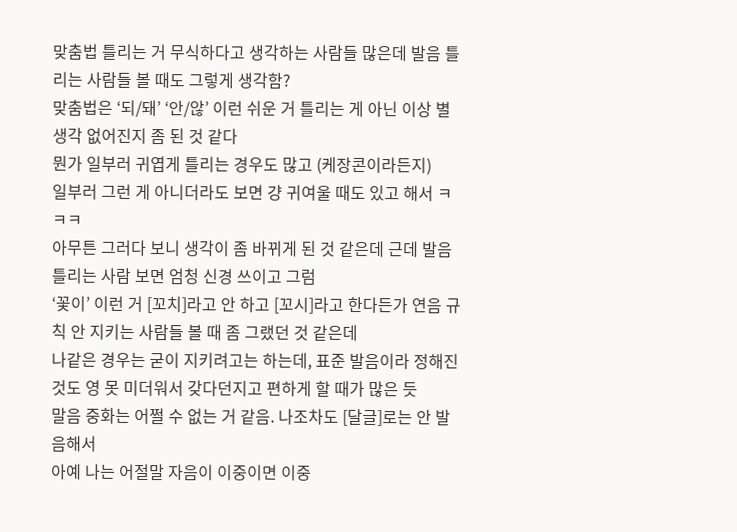맞춤법 틀리는 거 무식하다고 생각하는 사람들 많은데 발음 틀리는 사람들 볼 때도 그렇게 생각함?
맞춤법은 ‘되/돼’ ‘안/않’ 이런 쉬운 거 틀리는 게 아닌 이상 별 생각 없어진지 좀 된 것 같다
뭔가 일부러 귀엽게 틀리는 경우도 많고 (케장콘이라든지)
일부러 그런 게 아니더라도 보면 걍 귀여울 때도 있고 해서 ㅋㅋㅋ
아무튼 그러다 보니 생각이 좀 바뀌게 된 것 같은데 근데 발음 틀리는 사람 보면 엄청 신경 쓰이고 그럼
‘꽃이’ 이런 거 [꼬치]라고 안 하고 [꼬시]라고 한다든가 연음 규칙 안 지키는 사람들 볼 때 좀 그랬던 것 같은데
나같은 경우는 굳이 지키려고는 하는데, 표준 발음이라 정해진 것도 영 못 미더워서 갖다던지고 편하게 할 때가 많은 듯
말음 중화는 어쩔 수 없는 거 같음. 나조차도 [달글]로는 안 발음해서
아예 나는 어절말 자음이 이중이면 이중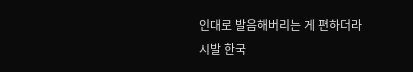인대로 발음해버리는 게 편하더라
시발 한국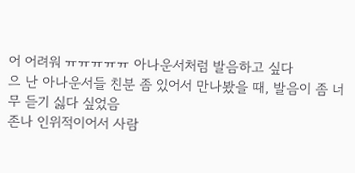어 어려워 ㅠㅠㅠㅠㅠ 아나운서처럼 발음하고 싶다
으 난 아나운서들 친분 좀 있어서 만나봤을 때, 발음이 좀 너무 듣기 싫다 싶었음
존나 인위적이어서 사람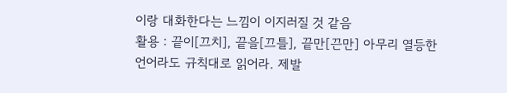이랑 대화한다는 느낌이 이지러질 것 같음
활용 : 끝이[끄치], 끝을[끄틀], 끝만[끈만] 아무리 열등한 언어라도 규칙대로 읽어라. 제발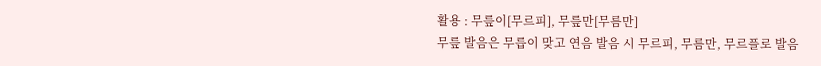활용 : 무릎이[무르피], 무릎만[무름만]
무릎 발음은 무릅이 맞고 연음 발음 시 무르피, 무름만, 무르플로 발음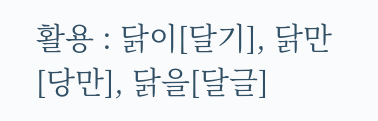활용 : 닭이[달기], 닭만[당만], 닭을[달글]